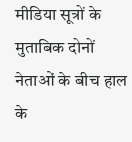मीडिया सूत्रों के मुताबिक दोनों नेताओं के बीच हाल के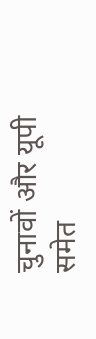चुनावों और यूपी समेत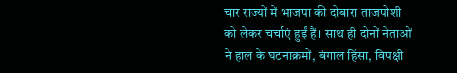चार राज्यों में भाजपा की दोबारा ताजपोशी को लेकर चर्चाएं हुईं हैं। साथ ही दोनों नेताओं ने हाल के घटनाक्रमों, बंगाल हिंसा, विपक्षी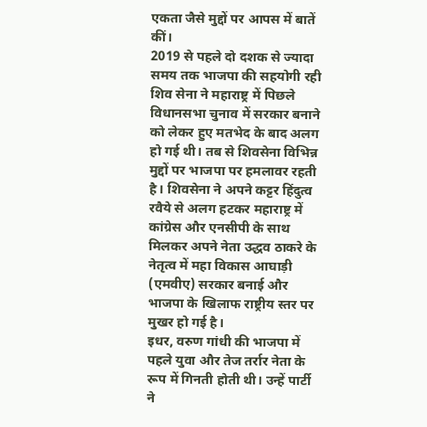एकता जैसे मुद्दों पर आपस में बातें कीं।
2019 से पहले दो दशक से ज्यादा समय तक भाजपा की सहयोगी रही शिव सेना ने महाराष्ट्र में पिछले विधानसभा चुनाव में सरकार बनाने को लेकर हुए मतभेद के बाद अलग हो गई थी। तब से शिवसेना विभिन्न मुद्दों पर भाजपा पर हमलावर रहती है। शिवसेना ने अपने कट्टर हिंदुत्व रवैये से अलग हटकर महाराष्ट्र में कांग्रेस और एनसीपी के साथ मिलकर अपने नेता उद्धव ठाकरे के नेतृत्व में महा विकास आघाड़ी (एमवीए) सरकार बनाई और भाजपा के खिलाफ राष्ट्रीय स्तर पर मुखर हो गई है।
इधर, वरुण गांधी की भाजपा में पहले युवा और तेज तर्रार नेता के रूप में गिनती होती थी। उन्हें पार्टी ने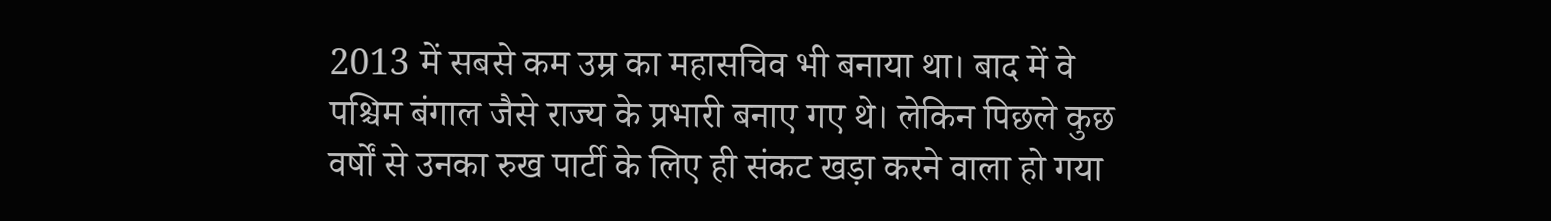2013 में सबसे कम उम्र का महासचिव भी बनाया था। बाद में वे पश्चिम बंगाल जैसे राज्य के प्रभारी बनाए गए थे। लेकिन पिछले कुछ वर्षों से उनका रुख पार्टी के लिए ही संकट खड़ा करने वाला हो गया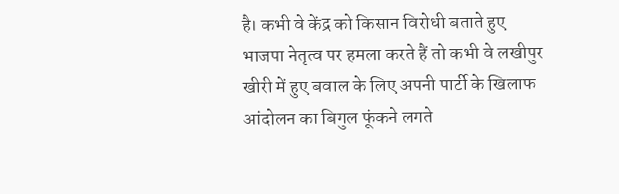है। कभी वे केंद्र को किसान विरोधी बताते हुए भाजपा नेतृत्व पर हमला करते हैं तो कभी वे लखीपुर खीरी में हुए बवाल के लिए अपनी पार्टी के खिलाफ आंदोलन का बिगुल फूंकने लगते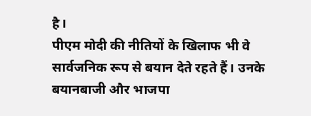है।
पीएम मोदी की नीतियों के खिलाफ भी वे सार्वजनिक रूप से बयान देते रहते हैं। उनके बयानबाजी और भाजपा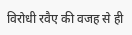विरोधी रवैए की वजह से ही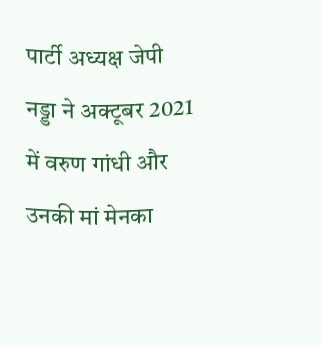पार्टी अध्यक्ष जेपी नड्डा ने अक्टूबर 2021 में वरुण गांधी और उनकी मां मेनका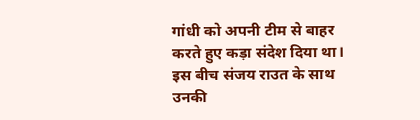गांधी को अपनी टीम से बाहर करते हुए कड़ा संदेश दिया था। इस बीच संजय राउत के साथ उनकी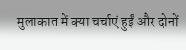मुलाकात में क्या चर्चाएं हुईं और दोनों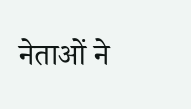नेताओं ने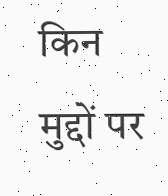किन मुद्दों पर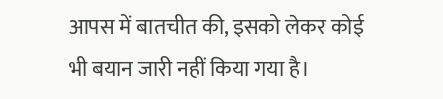आपस में बातचीत की, इसको लेकर कोई भी बयान जारी नहीं किया गया है।